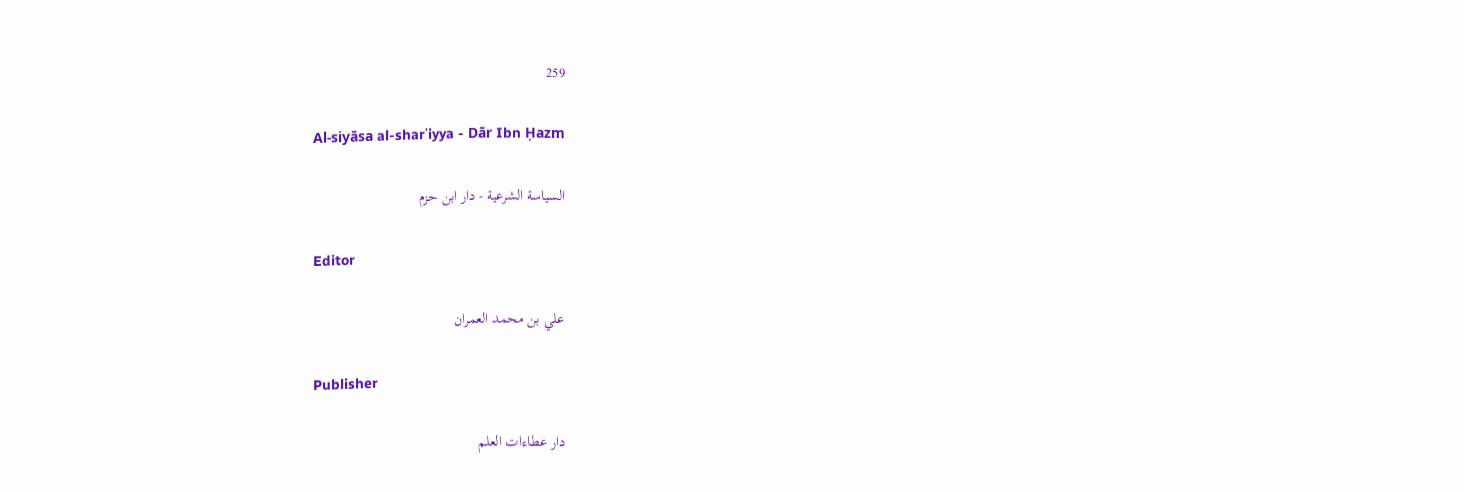259

Al-siyāsa al-sharʿiyya - Dār Ibn Ḥazm

السياسة الشرعية - دار ابن حزم

Editor

علي بن محمد العمران

Publisher

دار عطاءات العلم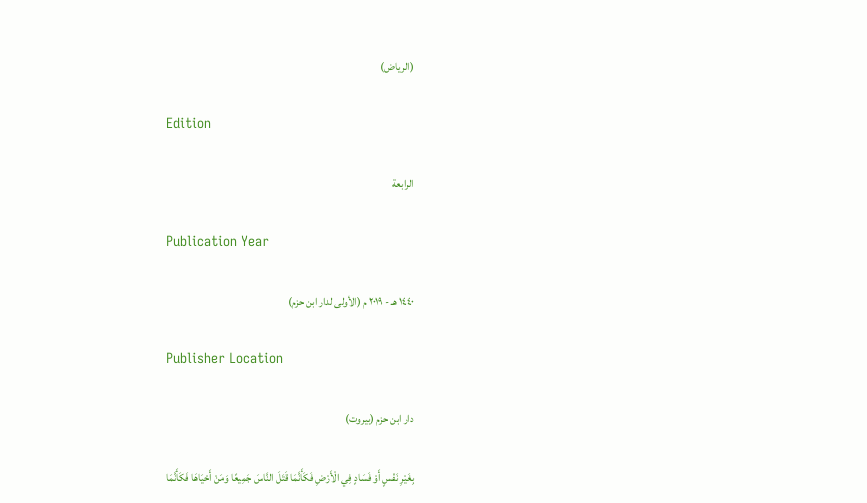(الرياض)

Edition

الرابعة

Publication Year

١٤٤٠ هـ - ٢٠١٩ م (الأولى لدار ابن حزم)

Publisher Location

دار ابن حزم (بيروت)

بِغَيْرِ نَفْسٍ أَوْ فَسَادٍ فِي الْأَرْضِ فَكَأَنَّمَا قَتَلَ النَّاسَ جَمِيعًا وَمَنْ أَحْيَاهَا فَكَأَنَّمَا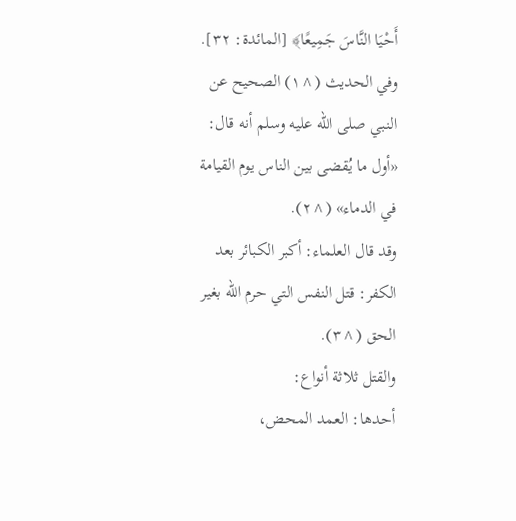أَحْيَا النَّاسَ جَمِيعًا﴾ [المائدة: ٣٢].
وفي الحديث (^١) الصحيح عن النبي صلى الله عليه وسلم أنه قال: «أول ما يُقضى بين الناس يوم القيامة في الدماء» (^٢).
وقد قال العلماء: أكبر الكبائر بعد الكفر: قتل النفس التي حرم الله بغير الحق (^٣).
والقتل ثلاثة أنواع:
أحدها: العمد المحض،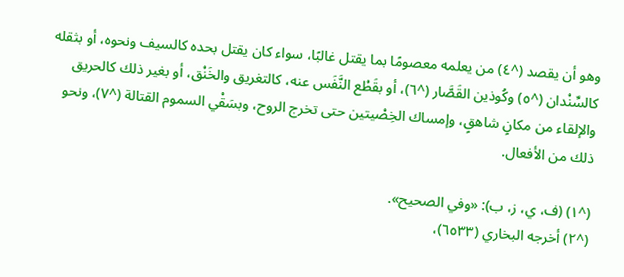وهو أن يقصد (^٤) من يعلمه معصومًا بما يقتل غالبًا، سواء كان يقتل بحده كالسيف ونحوه، أو بثقله كالسِّنْدان (^٥) وكُوذين القَصَّار (^٦)، أو بقَطْع النَّفَس عنه، كالتغريق والخَنْق، أو بغير ذلك كالحريق والإلقاء من مكانٍ شاهقٍ، وإمساك الخِصْيتين حتى تخرج الروح، وبسَقْي السموم القتالة (^٧)، ونحو ذلك من الأفعال.

(^١) (ف، ي، ز، ب): «وفي الصحيح».
(^٢) أخرجه البخاري (٦٥٣٣)،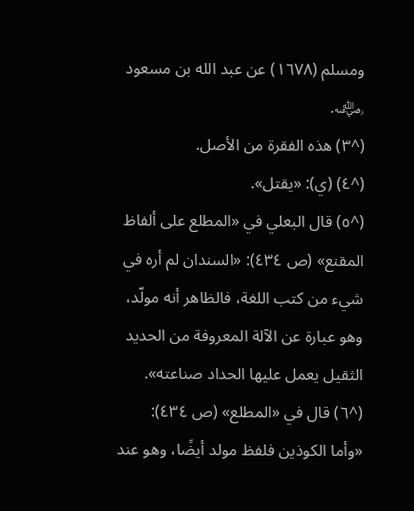ومسلم (١٦٧٨) عن عبد الله بن مسعود ﵁.
(^٣) هذه الفقرة من الأصل.
(^٤) (ي): «يقتل».
(^٥) قال البعلي في «المطلع على ألفاظ المقنع» (ص ٤٣٤): «السندان لم أره في شيء من كتب اللغة، فالظاهر أنه مولّد، وهو عبارة عن الآلة المعروفة من الحديد الثقيل يعمل عليها الحداد صناعته».
(^٦) قال في «المطلع» (ص ٤٣٤): «وأما الكوذين فلفظ مولد أيضًا، وهو عند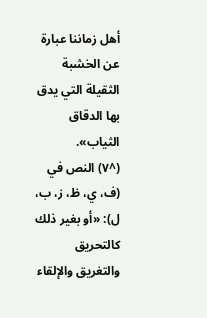أهل زماننا عبارة عن الخشبة الثقيلة التي يدق بها الدقاق الثياب».
(^٧) النص في (ف، ي، ظ، ز، ب، ل): «أو بغير ذلك كالتحريق والتغريق والإلقاء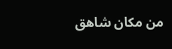من مكان شاهق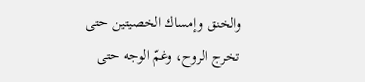والخنق وإمساك الخصيتين حتى تخرج الروح، وغمّ الوجه حتى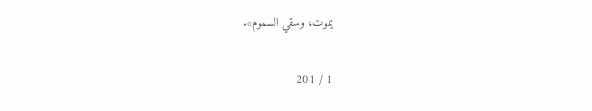يموت، وسقي السموم».

1 / 201